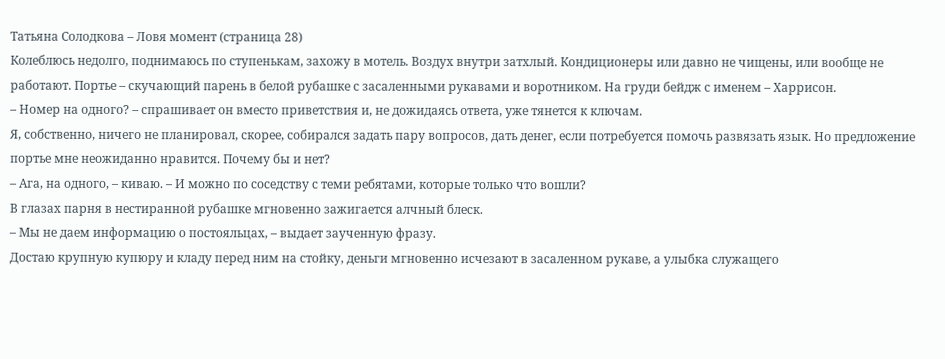Татьяна Солодкова – Ловя момент (страница 28)
Колеблюсь недолго, поднимаюсь по ступенькам, захожу в мотель. Воздух внутри затхлый. Кондиционеры или давно не чищены, или вообще не работают. Портье – скучающий парень в белой рубашке с засаленными рукавами и воротником. На груди бейдж с именем – Харрисон.
– Номер на одного? – спрашивает он вместо приветствия и, не дожидаясь ответа, уже тянется к ключам.
Я, собственно, ничего не планировал, скорее, собирался задать пару вопросов, дать денег, если потребуется помочь развязать язык. Но предложение портье мне неожиданно нравится. Почему бы и нет?
– Ага, на одного, – киваю. – И можно по соседству с теми ребятами, которые только что вошли?
В глазах парня в нестиранной рубашке мгновенно зажигается алчный блеск.
– Мы не даем информацию о постояльцах, – выдает заученную фразу.
Достаю крупную купюру и кладу перед ним на стойку, деньги мгновенно исчезают в засаленном рукаве, а улыбка служащего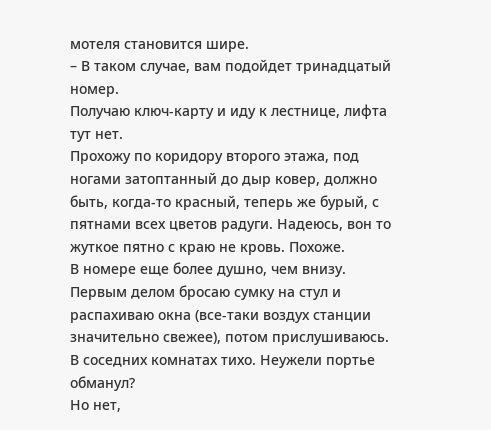мотеля становится шире.
– В таком случае, вам подойдет тринадцатый номер.
Получаю ключ-карту и иду к лестнице, лифта тут нет.
Прохожу по коридору второго этажа, под ногами затоптанный до дыр ковер, должно быть, когда-то красный, теперь же бурый, с пятнами всех цветов радуги. Надеюсь, вон то жуткое пятно с краю не кровь. Похоже.
В номере еще более душно, чем внизу. Первым делом бросаю сумку на стул и распахиваю окна (все-таки воздух станции значительно свежее), потом прислушиваюсь. В соседних комнатах тихо. Неужели портье обманул?
Но нет,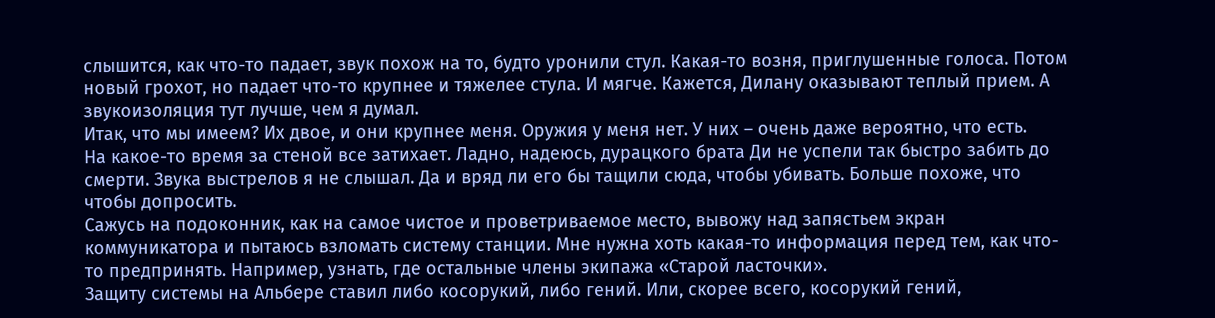слышится, как что-то падает, звук похож на то, будто уронили стул. Какая-то возня, приглушенные голоса. Потом новый грохот, но падает что-то крупнее и тяжелее стула. И мягче. Кажется, Дилану оказывают теплый прием. А звукоизоляция тут лучше, чем я думал.
Итак, что мы имеем? Их двое, и они крупнее меня. Оружия у меня нет. У них – очень даже вероятно, что есть.
На какое-то время за стеной все затихает. Ладно, надеюсь, дурацкого брата Ди не успели так быстро забить до смерти. Звука выстрелов я не слышал. Да и вряд ли его бы тащили сюда, чтобы убивать. Больше похоже, что чтобы допросить.
Сажусь на подоконник, как на самое чистое и проветриваемое место, вывожу над запястьем экран коммуникатора и пытаюсь взломать систему станции. Мне нужна хоть какая-то информация перед тем, как что-то предпринять. Например, узнать, где остальные члены экипажа «Старой ласточки».
Защиту системы на Альбере ставил либо косорукий, либо гений. Или, скорее всего, косорукий гений,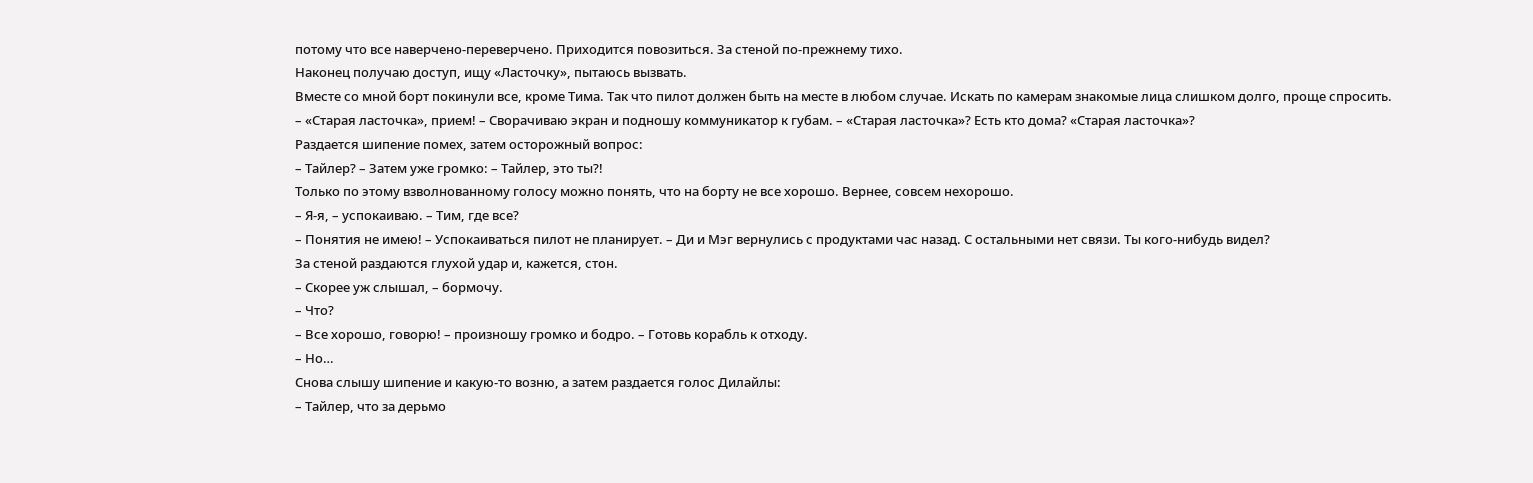потому что все наверчено-переверчено. Приходится повозиться. За стеной по-прежнему тихо.
Наконец получаю доступ, ищу «Ласточку», пытаюсь вызвать.
Вместе со мной борт покинули все, кроме Тима. Так что пилот должен быть на месте в любом случае. Искать по камерам знакомые лица слишком долго, проще спросить.
– «Старая ласточка», прием! – Сворачиваю экран и подношу коммуникатор к губам. – «Старая ласточка»? Есть кто дома? «Старая ласточка»?
Раздается шипение помех, затем осторожный вопрос:
– Тайлер? – Затем уже громко: – Тайлер, это ты?!
Только по этому взволнованному голосу можно понять, что на борту не все хорошо. Вернее, совсем нехорошо.
– Я-я, – успокаиваю. – Тим, где все?
– Понятия не имею! – Успокаиваться пилот не планирует. – Ди и Мэг вернулись с продуктами час назад. С остальными нет связи. Ты кого-нибудь видел?
За стеной раздаются глухой удар и, кажется, стон.
– Скорее уж слышал, – бормочу.
– Что?
– Все хорошо, говорю! – произношу громко и бодро. – Готовь корабль к отходу.
– Но…
Снова слышу шипение и какую-то возню, а затем раздается голос Дилайлы:
– Тайлер, что за дерьмо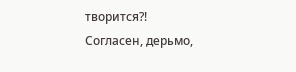творится?!
Согласен, дерьмо,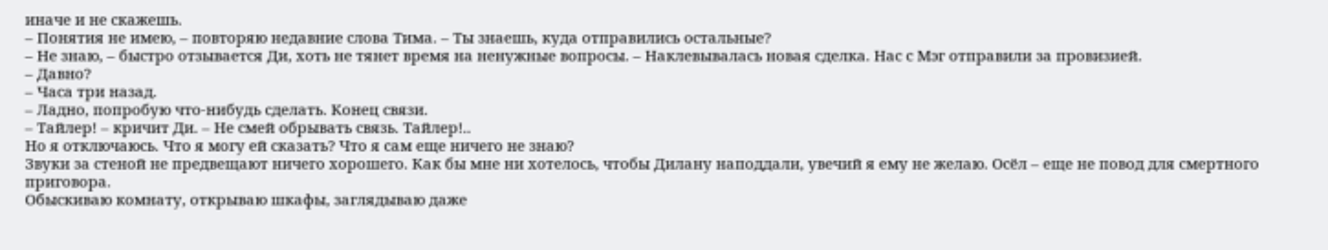иначе и не скажешь.
– Понятия не имею, – повторяю недавние слова Тима. – Ты знаешь, куда отправились остальные?
– Не знаю, – быстро отзывается Ди, хоть не тянет время на ненужные вопросы. – Наклевывалась новая сделка. Нас с Мэг отправили за провизией.
– Давно?
– Часа три назад.
– Ладно, попробую что-нибудь сделать. Конец связи.
– Тайлер! – кричит Ди. – Не смей обрывать связь. Тайлер!..
Но я отключаюсь. Что я могу ей сказать? Что я сам еще ничего не знаю?
Звуки за стеной не предвещают ничего хорошего. Как бы мне ни хотелось, чтобы Дилану наподдали, увечий я ему не желаю. Осёл – еще не повод для смертного приговора.
Обыскиваю комнату, открываю шкафы, заглядываю даже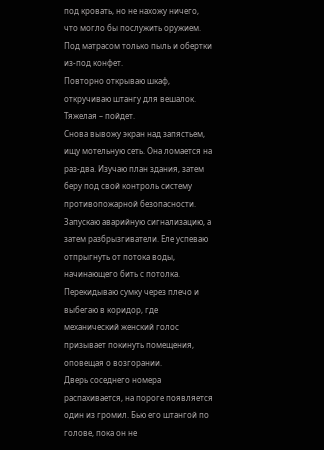под кровать, но не нахожу ничего, что могло бы послужить оружием. Под матрасом только пыль и обертки из-под конфет.
Повторно открываю шкаф, откручиваю штангу для вешалок. Тяжелая – пойдет.
Снова вывожу экран над запястьем, ищу мотельную сеть. Она ломается на раз-два. Изучаю план здания, затем беру под свой контроль систему противопожарной безопасности. Запускаю аварийную сигнализацию, а затем разбрызгиватели. Еле успеваю отпрыгнуть от потока воды, начинающего бить с потолка.
Перекидываю сумку через плечо и выбегаю в коридор, где механический женский голос призывает покинуть помещения, оповещая о возгорании.
Дверь соседнего номера распахивается, на пороге появляется один из громил. Бью его штангой по голове, пока он не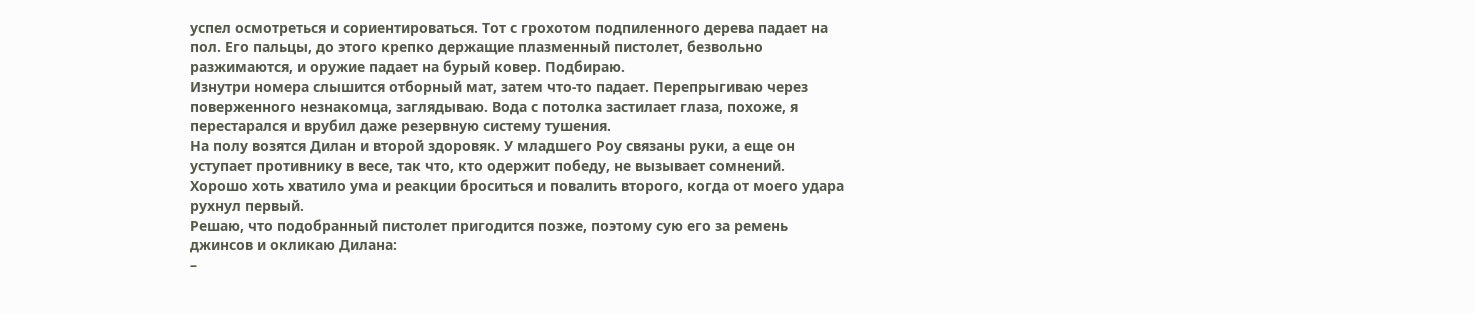успел осмотреться и сориентироваться. Тот с грохотом подпиленного дерева падает на пол. Его пальцы, до этого крепко держащие плазменный пистолет, безвольно разжимаются, и оружие падает на бурый ковер. Подбираю.
Изнутри номера слышится отборный мат, затем что-то падает. Перепрыгиваю через поверженного незнакомца, заглядываю. Вода с потолка застилает глаза, похоже, я перестарался и врубил даже резервную систему тушения.
На полу возятся Дилан и второй здоровяк. У младшего Роу связаны руки, а еще он уступает противнику в весе, так что, кто одержит победу, не вызывает сомнений. Хорошо хоть хватило ума и реакции броситься и повалить второго, когда от моего удара рухнул первый.
Решаю, что подобранный пистолет пригодится позже, поэтому сую его за ремень джинсов и окликаю Дилана:
–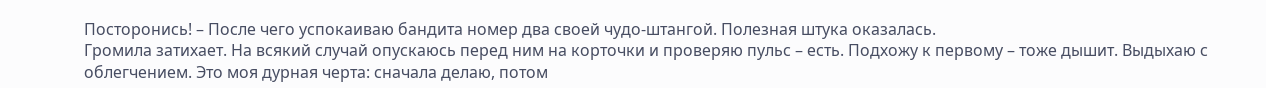Посторонись! – После чего успокаиваю бандита номер два своей чудо-штангой. Полезная штука оказалась.
Громила затихает. На всякий случай опускаюсь перед ним на корточки и проверяю пульс – есть. Подхожу к первому – тоже дышит. Выдыхаю с облегчением. Это моя дурная черта: сначала делаю, потом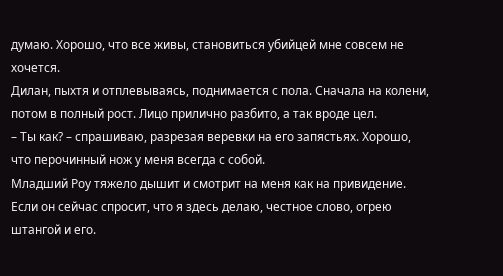думаю. Хорошо, что все живы, становиться убийцей мне совсем не хочется.
Дилан, пыхтя и отплевываясь, поднимается с пола. Сначала на колени, потом в полный рост. Лицо прилично разбито, а так вроде цел.
– Ты как? – спрашиваю, разрезая веревки на его запястьях. Хорошо, что перочинный нож у меня всегда с собой.
Младший Роу тяжело дышит и смотрит на меня как на привидение. Если он сейчас спросит, что я здесь делаю, честное слово, огрею штангой и его.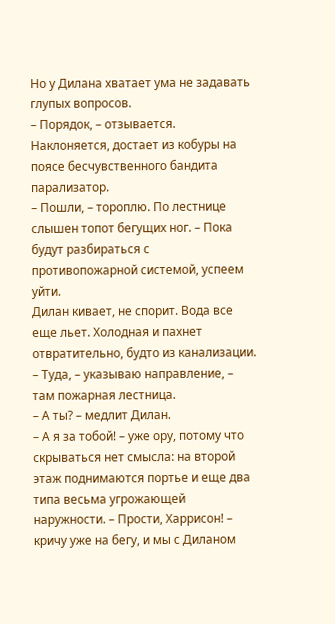Но у Дилана хватает ума не задавать глупых вопросов.
– Порядок, – отзывается. Наклоняется, достает из кобуры на поясе бесчувственного бандита парализатор.
– Пошли, – тороплю. По лестнице слышен топот бегущих ног. – Пока будут разбираться с противопожарной системой, успеем уйти.
Дилан кивает, не спорит. Вода все еще льет. Холодная и пахнет отвратительно, будто из канализации.
– Туда, – указываю направление, – там пожарная лестница.
– А ты? – медлит Дилан.
– А я за тобой! – уже ору, потому что скрываться нет смысла: на второй этаж поднимаются портье и еще два типа весьма угрожающей наружности. – Прости, Харрисон! – кричу уже на бегу, и мы с Диланом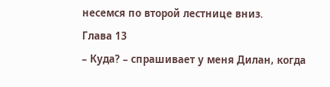несемся по второй лестнице вниз.
Глава 13
– Куда? – спрашивает у меня Дилан, когда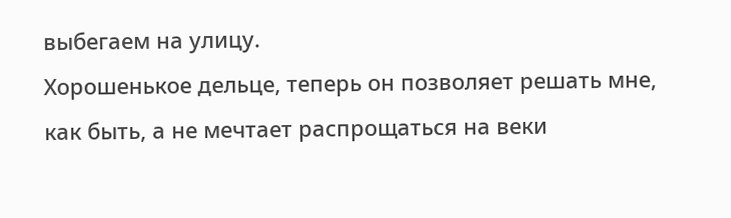выбегаем на улицу.
Хорошенькое дельце, теперь он позволяет решать мне, как быть, а не мечтает распрощаться на веки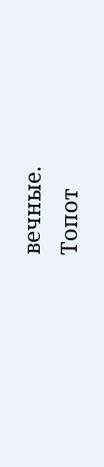вечные.
Топот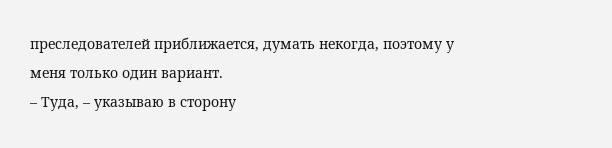преследователей приближается, думать некогда, поэтому у меня только один вариант.
– Туда, – указываю в сторону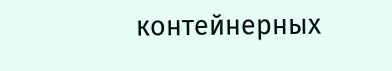контейнерных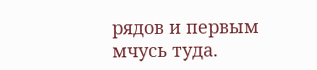рядов и первым мчусь туда.